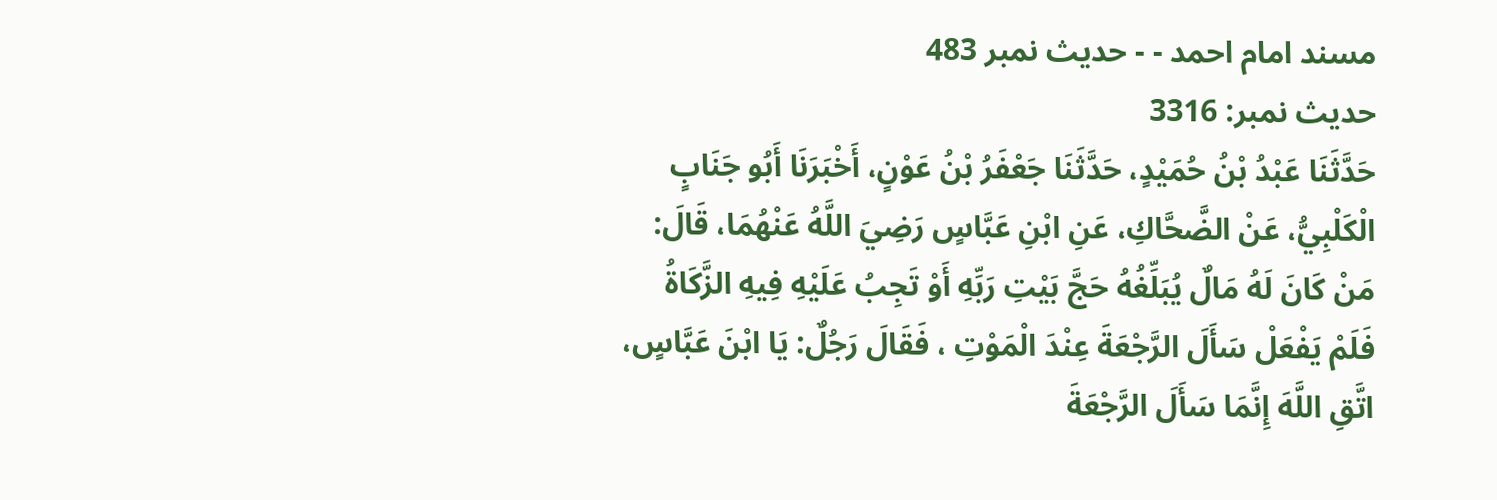مسند امام احمد - - حدیث نمبر 483
حدیث نمبر: 3316
حَدَّثَنَا عَبْدُ بْنُ حُمَيْدٍ، حَدَّثَنَا جَعْفَرُ بْنُ عَوْنٍ، أَخْبَرَنَا أَبُو جَنَابٍ الْكَلْبِيُّ، عَنْ الضَّحَّاكِ، عَنِ ابْنِ عَبَّاسٍ رَضِيَ اللَّهُ عَنْهُمَا، قَالَ: مَنْ كَانَ لَهُ مَالٌ يُبَلِّغُهُ حَجَّ بَيْتِ رَبِّهِ أَوْ تَجِبُ عَلَيْهِ فِيهِ الزَّكَاةُ فَلَمْ يَفْعَلْ سَأَلَ الرَّجْعَةَ عِنْدَ الْمَوْتِ ، فَقَالَ رَجُلٌ: يَا ابْنَ عَبَّاسٍ، اتَّقِ اللَّهَ إِنَّمَا سَأَلَ الرَّجْعَةَ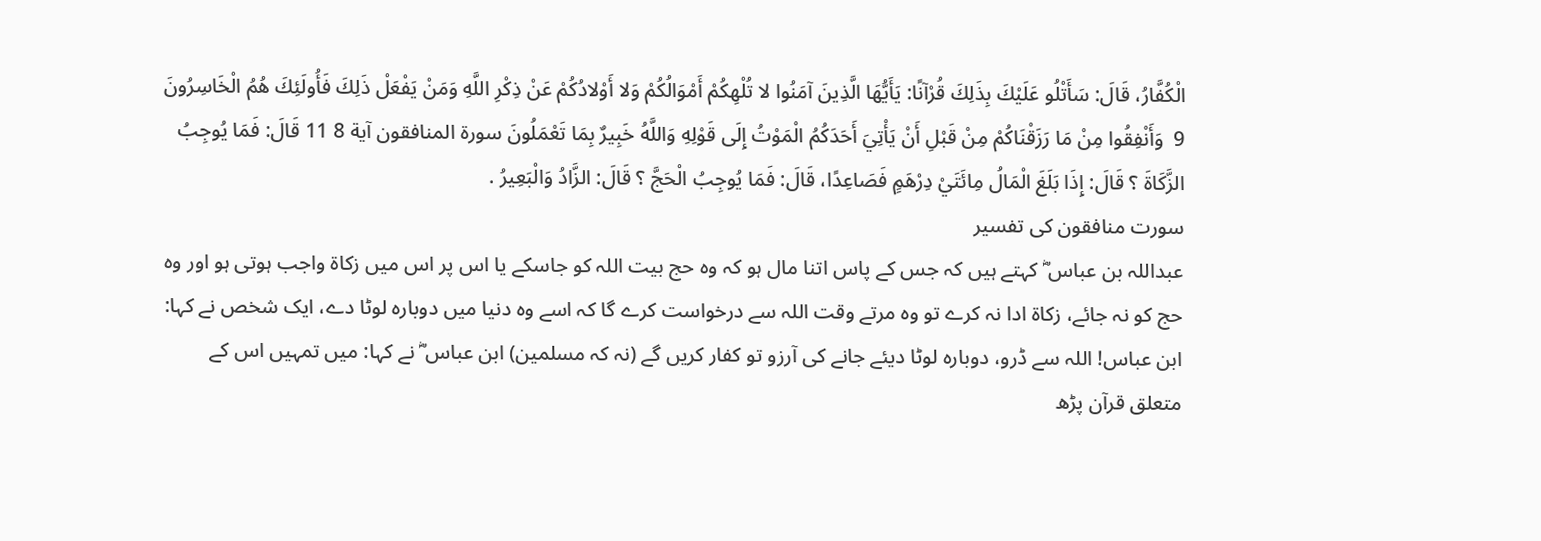الْكُفَّارُ، قَالَ: سَأَتْلُو عَلَيْكَ بِذَلِكَ قُرْآنًا: يَأَيُّهَا الَّذِينَ آمَنُوا لا تُلْهِكُمْ أَمْوَالُكُمْ وَلا أَوْلادُكُمْ عَنْ ذِكْرِ اللَّهِ وَمَنْ يَفْعَلْ ذَلِكَ فَأُولَئِكَ هُمُ الْخَاسِرُونَ  9  وَأَنْفِقُوا مِنْ مَا رَزَقْنَاكُمْ مِنْ قَبْلِ أَنْ يَأْتِيَ أَحَدَكُمُ الْمَوْتُ إِلَى قَوْلِهِ وَاللَّهُ خَبِيرٌ بِمَا تَعْمَلُونَ سورة المنافقون آية 8 11 قَالَ: فَمَا يُوجِبُ الزَّكَاةَ ؟ قَالَ: إِذَا بَلَغَ الْمَالُ مِائَتَيْ دِرْهَمٍ فَصَاعِدًا، قَالَ: فَمَا يُوجِبُ الْحَجَّ ؟ قَالَ: الزَّادُ وَالْبَعِيرُ .
سورت منافقون کی تفسیر
عبداللہ بن عباس ؓ کہتے ہیں کہ جس کے پاس اتنا مال ہو کہ وہ حج بیت اللہ کو جاسکے یا اس پر اس میں زکاۃ واجب ہوتی ہو اور وہ حج کو نہ جائے، زکاۃ ادا نہ کرے تو وہ مرتے وقت اللہ سے درخواست کرے گا کہ اسے وہ دنیا میں دوبارہ لوٹا دے، ایک شخص نے کہا: ابن عباس! اللہ سے ڈرو، دوبارہ لوٹا دیئے جانے کی آرزو تو کفار کریں گے (نہ کہ مسلمین) ابن عباس ؓ نے کہا: میں تمہیں اس کے متعلق قرآن پڑھ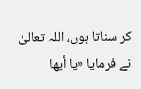کر سناتا ہوں، اللہ تعالیٰ نے فرمایا «يا أيها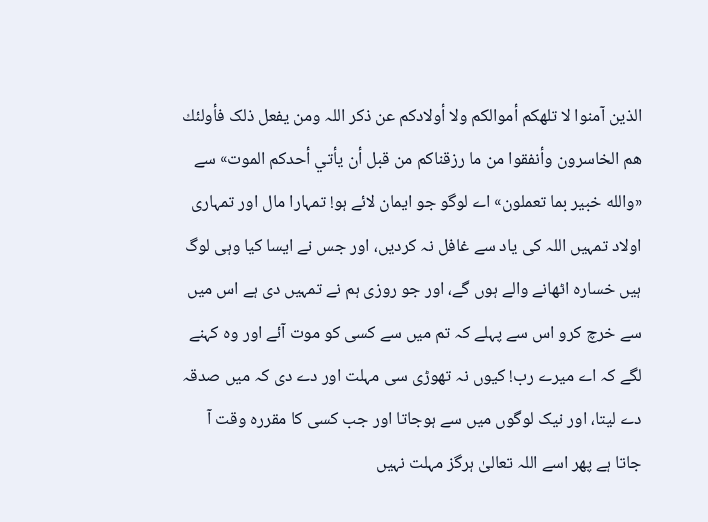الذين آمنوا لا تلهكم أموالکم ولا أولادکم عن ذکر اللہ ومن يفعل ذلک فأولئك هم الخاسرون وأنفقوا من ما رزقناکم من قبل أن يأتي أحدکم الموت» سے «والله خبير بما تعملون» اے لوگو جو ایمان لائے ہو! تمہارا مال اور تمہاری اولاد تمہیں اللہ کی یاد سے غافل نہ کردیں، اور جس نے ایسا کیا وہی لوگ ہیں خسارہ اٹھانے والے ہوں گے، اور جو روزی ہم نے تمہیں دی ہے اس میں سے خرچ کرو اس سے پہلے کہ تم میں سے کسی کو موت آئے اور وہ کہنے لگے کہ اے میرے رب! کیوں نہ تھوڑی سی مہلت اور دے دی کہ میں صدقہ دے لیتا، اور نیک لوگوں میں سے ہوجاتا اور جب کسی کا مقررہ وقت آ جاتا ہے پھر اسے اللہ تعالیٰ ہرگز مہلت نہیں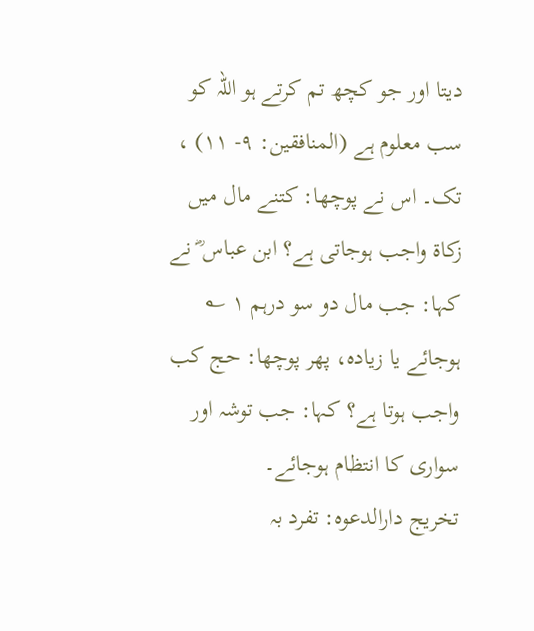دیتا اور جو کچھ تم کرتے ہو اللہ کو سب معلوم ہے (المنافقین: ٩- ١١) ، تک۔ اس نے پوچھا: کتنے مال میں زکاۃ واجب ہوجاتی ہے؟ ابن عباس ؓ نے کہا: جب مال دو سو درہم ١ ؎ ہوجائے یا زیادہ، پھر پوچھا: حج کب واجب ہوتا ہے؟ کہا: جب توشہ اور سواری کا انتظام ہوجائے۔
تخریج دارالدعوہ: تفرد بہ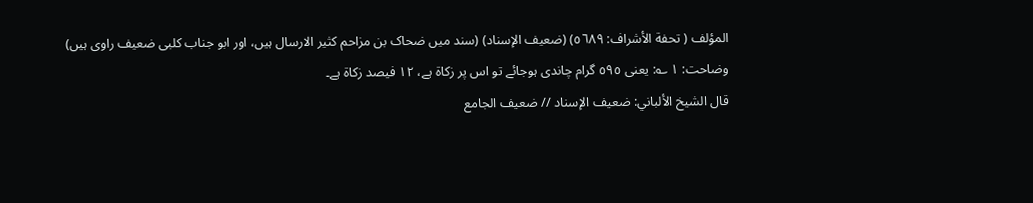المؤلف ( تحفة الأشراف: ٥٦٨٩) (ضعیف الإسناد) (سند میں ضحاک بن مزاحم کثیر الارسال ہیں، اور ابو جناب کلبی ضعیف راوی ہیں)
وضاحت: ١ ؎: یعنی ٥٩٥ گرام چاندی ہوجائے تو اس پر زکاۃ ہے، ١٢ فیصد زکاۃ ہے۔
قال الشيخ الألباني: ضعيف الإسناد // ضعيف الجامع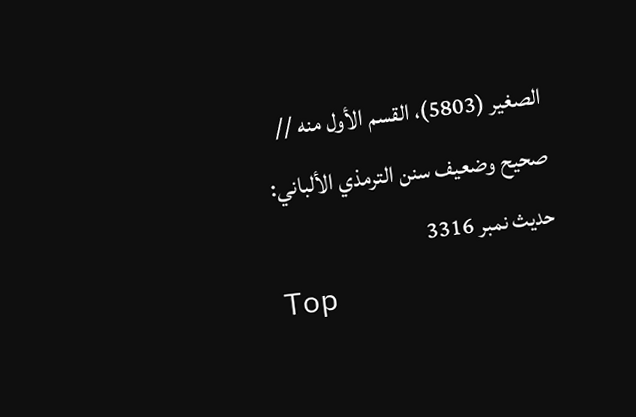الصغير (5803)، القسم الأول منه //
صحيح وضعيف سنن الترمذي الألباني: حديث نمبر 3316
Top